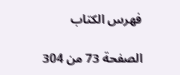فهرس الكتاب

الصفحة 73 من 304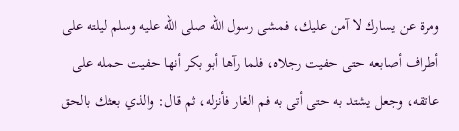ومرة عن يسارك لا آمن عليك، فمشى رسول الله صلى الله عليه وسلم ليلته على أطراف أصابعه حتى حفيت رجلاه، فلما رآها أبو بكر أنها حفيت حمله على عاتقه، وجعل يشتد به حتى أتى به فم الغار فأنزله، ثم قال: والذي بعثك بالحق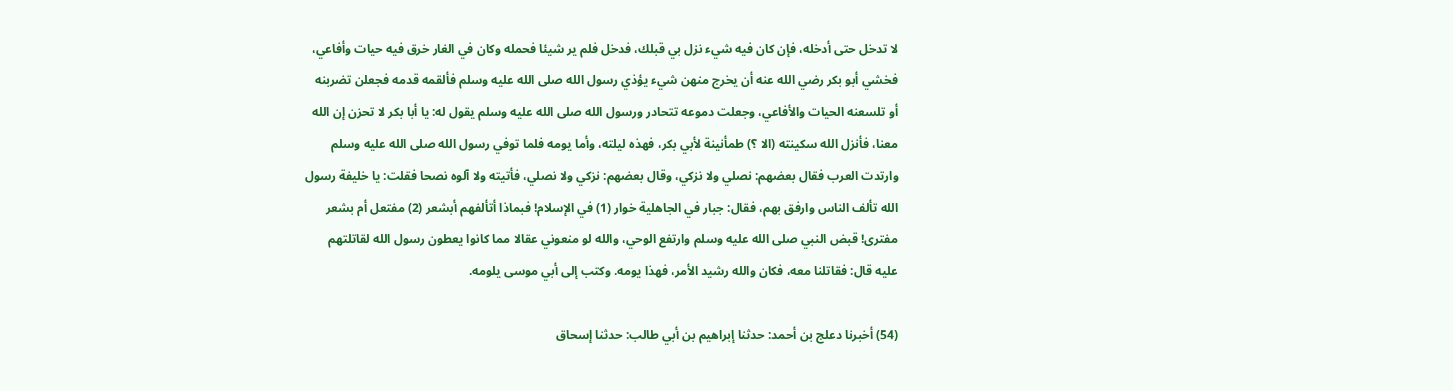لا تدخل حتى أدخله، فإن كان فيه شيء نزل بي قبلك، فدخل فلم ير شيئا فحمله وكان في الغار خرق فيه حيات وأفاعي، فخشي أبو بكر رضي الله عنه أن يخرج منهن شيء يؤذي رسول الله صلى الله عليه وسلم فألقمه قدمه فجعلن تضربنه أو تلسعنه الحيات والأفاعي، وجعلت دموعه تتحادر ورسول الله صلى الله عليه وسلم يقول له: يا أبا بكر لا تحزن إن الله معنا، فأنزل الله سكينته (الا ؟) طمأنينة لأبي بكر، فهذه ليلته، وأما يومه فلما توفي رسول الله صلى الله عليه وسلم وارتدت العرب فقال بعضهم: نصلي ولا نزكي، وقال بعضهم: نزكي ولا نصلي، فأتيته ولا آلوه نصحا فقلت: يا خليفة رسول الله تألف الناس وارفق بهم، فقال: جبار في الجاهلية خوار (1) في الإسلام! فبماذا أتألفهم أبشعر (2) مفتعل أم بشعر مفترى! قبض النبي صلى الله عليه وسلم وارتفع الوحي، والله لو منعوني عقالا مما كانوا يعطون رسول الله لقاتلتهم عليه قال: فقاتلنا معه، فكان والله رشيد الأمر، فهذا يومه. وكتب إلى أبي موسى يلومه.

(54) أخبرنا دعلج بن أحمد: حدثنا إبراهيم بن أبي طالب: حدثنا إسحاق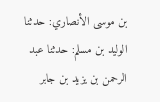بن موسى الأنصاري: حدثنا الوليد بن مسلم: حدثنا عبد الرحمن بن يزيد بن جابر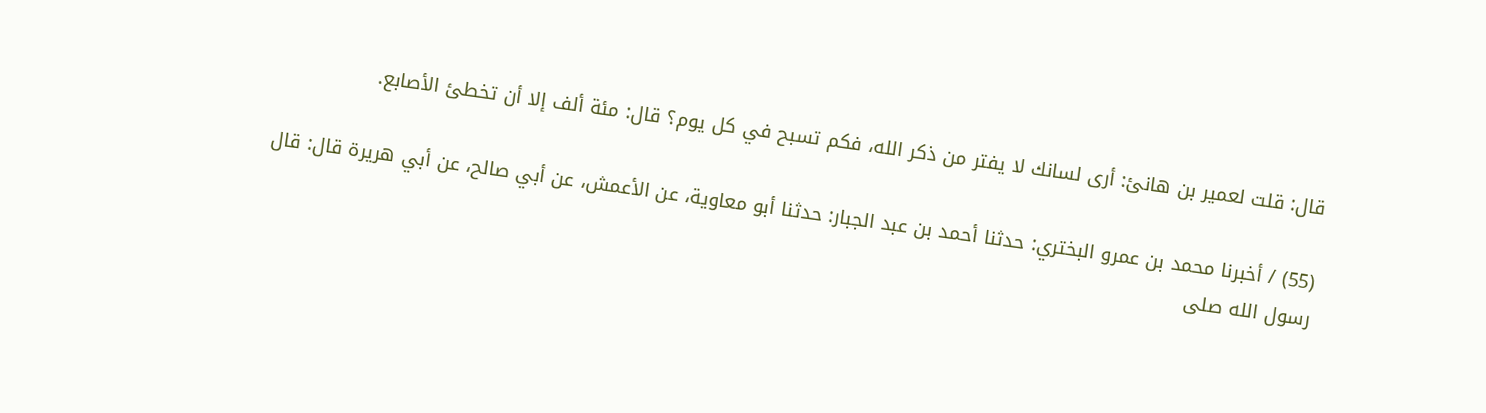قال: قلت لعمير بن هانئ: أرى لسانك لا يفتر من ذكر الله، فكم تسبح في كل يوم؟ قال: مئة ألف إلا أن تخطئ الأصابع.

(55) / أخبرنا محمد بن عمرو البختري: حدثنا أحمد بن عبد الجبار: حدثنا أبو معاوية، عن الأعمش، عن أبي صالح، عن أبي هريرة قال: قال رسول الله صلى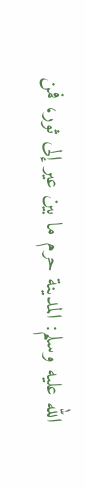الله عليه وسلم: المدينة حرم ما بين عير إلى ثور، فمن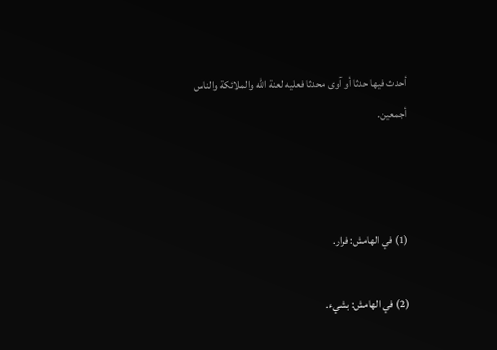أحدث فيها حدثا أو آوى محدثا فعليه لعنة الله والملائكة والناس أجمعين.



(1) في الهامش: فرار.

(2) في الهامش: بشيء.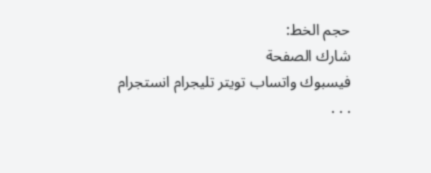حجم الخط:
شارك الصفحة
فيسبوك واتساب تويتر تليجرام انستجرام
. . .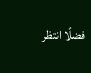فضلًا انتظر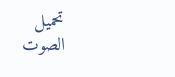تحميل الصوت